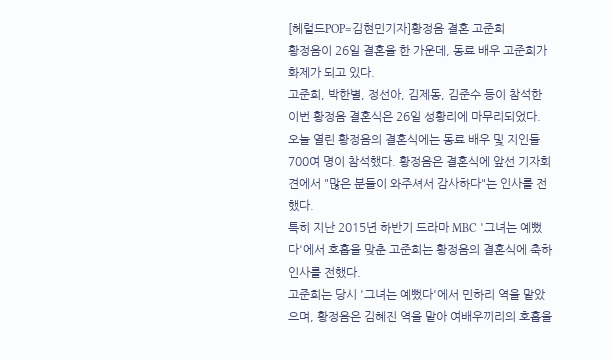[헤럴드POP=김현민기자]황정음 결혼 고준희
황정음이 26일 결혼을 한 가운데, 동료 배우 고준희가 화제가 되고 있다.
고준희, 박한별, 정선아, 김제동, 김준수 등이 참석한 이번 황정음 결혼식은 26일 성황리에 마무리되었다.
오늘 열린 황정음의 결혼식에는 동료 배우 및 지인들 700여 명이 참석했다. 황정음은 결혼식에 앞선 기자회견에서 "많은 분들이 와주셔서 감사하다"는 인사를 전했다.
특히 지난 2015년 하반기 드라마 MBC '그녀는 예뻤다'에서 호흡을 맞춘 고준희는 황정음의 결혼식에 축하 인사를 전했다.
고준희는 당시 '그녀는 예뻤다'에서 민하리 역을 맡았으며, 황정음은 김혜진 역을 맡아 여배우끼리의 호흡을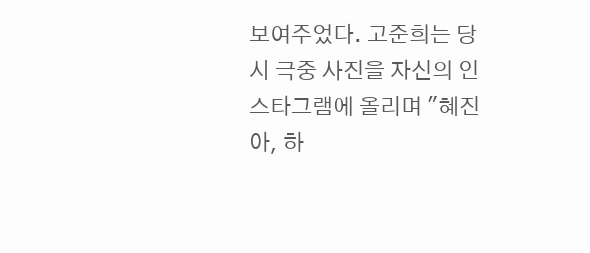보여주었다. 고준희는 당시 극중 사진을 자신의 인스타그램에 올리며 "혜진아, 하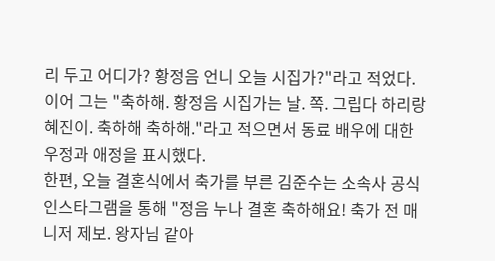리 두고 어디가? 황정음 언니 오늘 시집가?"라고 적었다.
이어 그는 "축하해. 황정음 시집가는 날. 쪽. 그립다 하리랑 혜진이. 축하해 축하해."라고 적으면서 동료 배우에 대한 우정과 애정을 표시했다.
한편, 오늘 결혼식에서 축가를 부른 김준수는 소속사 공식 인스타그램을 통해 "정음 누나 결혼 축하해요! 축가 전 매니저 제보. 왕자님 같아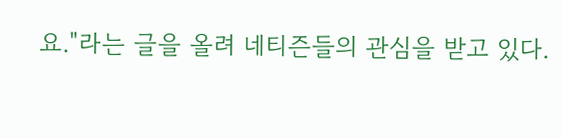요."라는 글을 올려 네티즌들의 관심을 받고 있다.